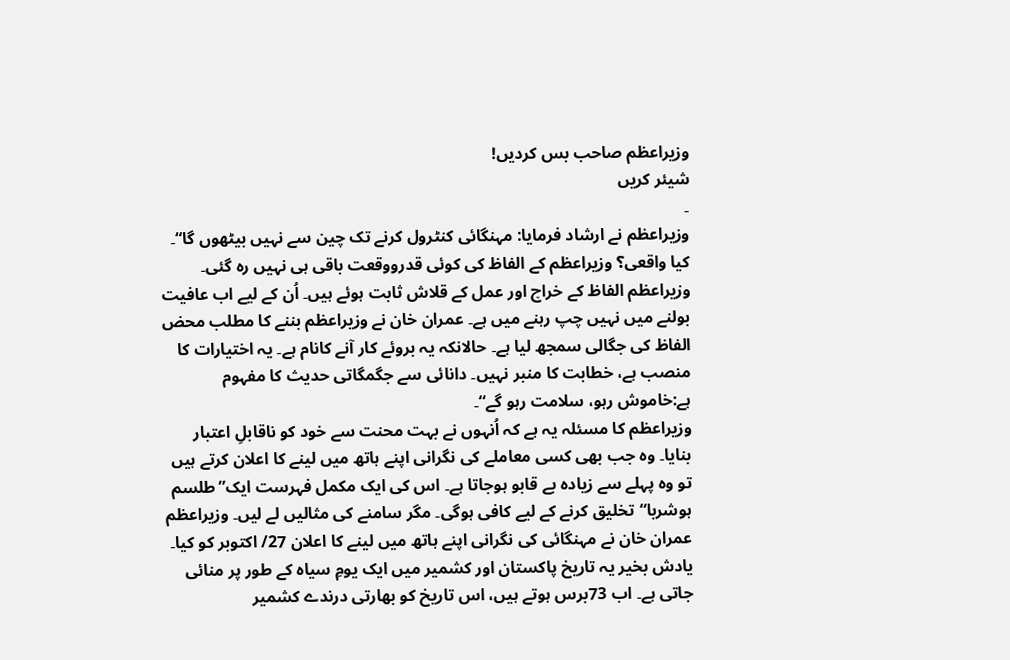وزیراعظم صاحب بس کردیں!
شیئر کریں
۔
وزیراعظم نے ارشاد فرمایا: مہنگائی کنٹرول کرنے تک چین سے نہیں بیٹھوں گا“۔ کیا واقعی؟ وزیراعظم کے الفاظ کی کوئی قدرووقعت باقی ہی نہیں رہ گئی۔ وزیراعظم الفاظ کے خراچ اور عمل کے قلاش ثابت ہوئے ہیں۔ اُن کے لیے اب عافیت بولنے میں نہیں چپ رہنے میں ہے۔ عمران خان نے وزیراعظم بننے کا مطلب محض الفاظ کی جگالی سمجھ لیا ہے۔ حالانکہ یہ بروئے کار آنے کانام ہے۔ یہ اختیارات کا منصب ہے، خطابت کا منبر نہیں۔ دانائی سے جگمگاتی حدیث کا مفہوم ہے:خاموش رہو، سلامت رہو گے“۔
وزیراعظم کا مسئلہ یہ ہے کہ اُنہوں نے بہت محنت سے خود کو ناقابلِ اعتبار بنایا۔ وہ جب بھی کسی معاملے کی نگرانی اپنے ہاتھ میں لینے کا اعلان کرتے ہیں تو وہ پہلے سے زیادہ بے قابو ہوجاتا ہے۔ اس کی ایک مکمل فہرست ایک”طلسم ہوشربا“تخلیق کرنے کے لیے کافی ہوگی۔ مگر سامنے کی مثالیں لے لیں۔ وزیراعظم عمران خان نے مہنگائی کی نگرانی اپنے ہاتھ میں لینے کا اعلان 27/ اکتوبر کو کیا۔ یادش بخیر یہ تاریخ پاکستان اور کشمیر میں ایک یومِ سیاہ کے طور پر منائی جاتی ہے۔ اب 73برس ہوتے ہیں، اس تاریخ کو بھارتی درندے کشمیر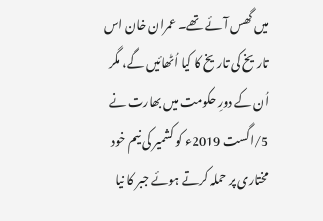میں گھس آئے تھے۔ عمران خان اس تاریخ کی تاریخ کا کیا اُٹھائیں گے، مگر اُن کے دورِ حکومت میں بھارت نے 5/اگست 2019ء کو کشمیر کی نیم خود مختاری پر حملہ کرتے ہوئے جبر کا نیا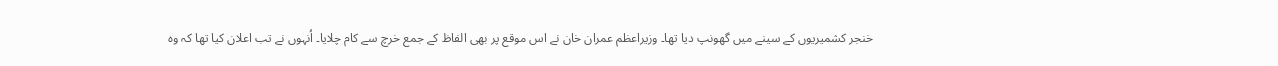خنجر کشمیریوں کے سینے میں گھونپ دیا تھا۔ وزیراعظم عمران خان نے اس موقع پر بھی الفاظ کے جمع خرچ سے کام چلایا۔ اُنہوں نے تب اعلان کیا تھا کہ وہ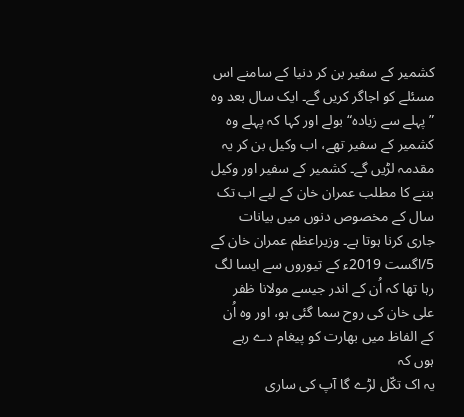کشمیر کے سفیر بن کر دنیا کے سامنے اس مسئلے کو اجاگر کریں گے۔ ایک سال بعد وہ ”پہلے سے زیادہ“ بولے اور کہا کہ پہلے وہ کشمیر کے سفیر تھے، اب وکیل بن کر یہ مقدمہ لڑیں گے۔ کشمیر کے سفیر اور وکیل بننے کا مطلب عمران خان کے لیے اب تک سال کے مخصوص دنوں میں بیانات جاری کرنا ہوتا ہے۔ وزیراعظم عمران خان کے 5/اگست 2019ء کے تیوروں سے ایسا لگ رہا تھا کہ اُن کے اندر جیسے مولانا ظفر علی خان کی روح سما گئی ہو، اور وہ اُن کے الفاظ میں بھارت کو پیغام دے رہے ہوں کہ
یہ اک تکّل لڑے گا آپ کی ساری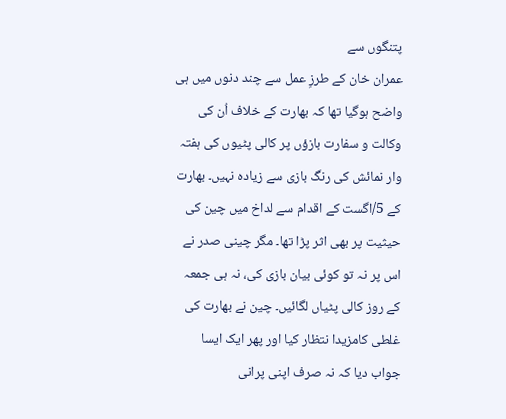پتنگوں سے
عمران خان کے طرزِ عمل سے چند دنوں میں ہی واضح ہوگیا تھا کہ بھارت کے خلاف اُن کی وکالت و سفارت بازؤں پر کالی پٹیوں کی ہفتہ وار نمائش کی رنگ بازی سے زیادہ نہیں۔ بھارت کے 5/اگست کے اقدام سے لداخ میں چین کی حیثیت پر بھی اثر پڑا تھا۔ مگر چینی صدر نے اس پر نہ تو کوئی بیان بازی کی، نہ ہی جمعہ کے روز کالی پٹیاں لگائیں۔ چین نے بھارت کی غلطی کامزیدا نتظار کیا اور پھر ایک ایسا جواب دیا کہ نہ صرف اپنی پرانی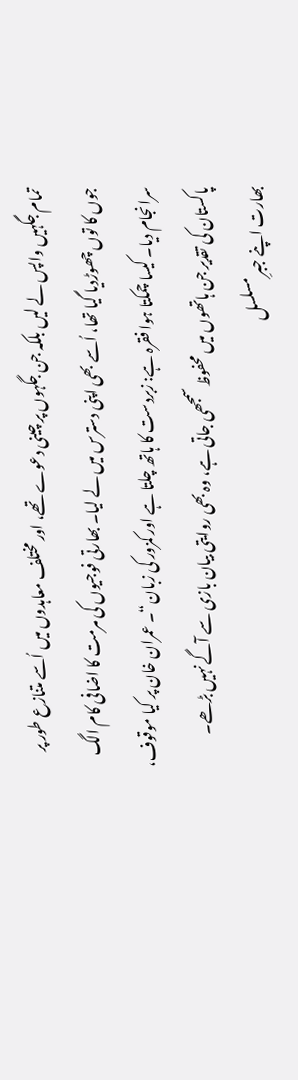تمام جگہیں واپس لے لیں بلکہ جن جگہوں پر چینی دعوے تھے، اور مختلف معاہدوں میں اُسے متنازع طور پر جوں کا توں چھوڑدیا گیا تھا، اُسے بھی اپنی دسترس میں لے لیا۔ بھارتی فوجیوں کی مرمت کا اضافی کام الگ سرانجام دیا۔ کیسا چمکتا ہوا فقرہ ہے: زبردست کا ہاتھ چلتا ہے اور کمزور کی زبان“۔ عمران خان پر کیا موقوف، پاکستان کی تقدیر جن ہاتھوں میں محفوظ سمجھی جاتی ہے، وہ بھی روایتی بیان بازی سے آگے نہیں بڑھے۔ بھارت اپنے جبرِ مسلسل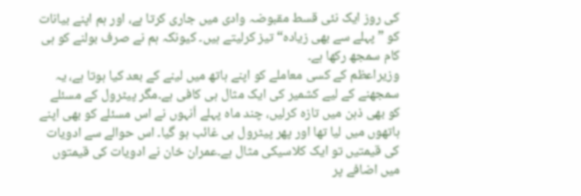کی روز ایک نئی قسط مقبوضہ وادی میں جاری کرتا ہے، اور ہم اپنے بیانات کو ”پہلے سے بھی زیادہ“تیز کرلیتے ہیں۔ کیونکہ ہم نے صرف بولنے کو ہی کام سمجھ رکھا ہے۔
وزیراعظم کے کسی معاملے کو اپنے ہاتھ میں لینے کے بعد کیا ہوتا ہے، یہ سمجھنے کے لیے کشمیر کی ایک مثال ہی کافی ہے۔مگر پیٹرول کے مسئلے کو بھی ذہن میں تازہ کرلیں، چند ماہ پہلے اُنہوں نے اس مسئلے کو بھی اپنے ہاتھوں میں لیا تھا اور پھر پیٹرول ہی غائب ہو گیا۔ اس حوالے سے ادویات کی قیمتیں تو ایک کلاسیکی مثال ہے۔عمران خان نے ادویات کی قیمتوں میں اضافے پر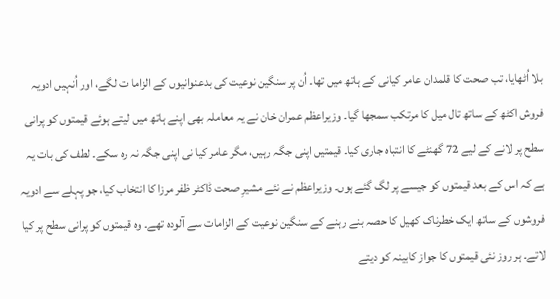بلا اُٹھایا، تب صحت کا قلمدان عامر کیانی کے ہاتھ میں تھا۔ اُن پر سنگین نوعیت کی بدعنوانیوں کے الزاما ت لگے، اور اُنہیں ادویہ فروش اکٹھ کے ساتھ تال میل کا مرتکب سمجھا گیا۔ وزیراعظم عمران خان نے یہ معاملہ بھی اپنے ہاتھ میں لیتے ہوئے قیمتوں کو پرانی سطح پر لانے کے لیے 72 گھنٹے کا انتباہ جاری کیا۔ قیمتیں اپنی جگہ رہیں، مگر عامر کیا نی اپنی جگہ نہ رہ سکے۔ لطف کی بات یہ ہے کہ اس کے بعد قیمتوں کو جیسے پر لگ گئے ہوں۔ وزیراعظم نے نئے مشیرِ صحت ڈاکٹر ظفر مرزا کا انتخاب کیا، جو پہلے سے ادویہ فروشوں کے ساتھ ایک خطرناک کھیل کا حصہ بنے رہنے کے سنگین نوعیت کے الزامات سے آلودہ تھے۔ وہ قیمتوں کو پرانی سطح پر کیا لاتے۔ ہر روز نئی قیمتوں کا جواز کابینہ کو دیتے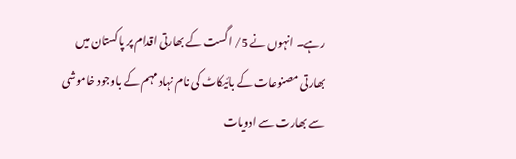رہے۔ انہوں نے 5/ اگست کے بھارتی اقدام پر پاکستان میں بھارتی مصنوعات کے بائیکاٹ کی نام نہاد مہم کے باوجود خاموشی سے بھارت سے ادویات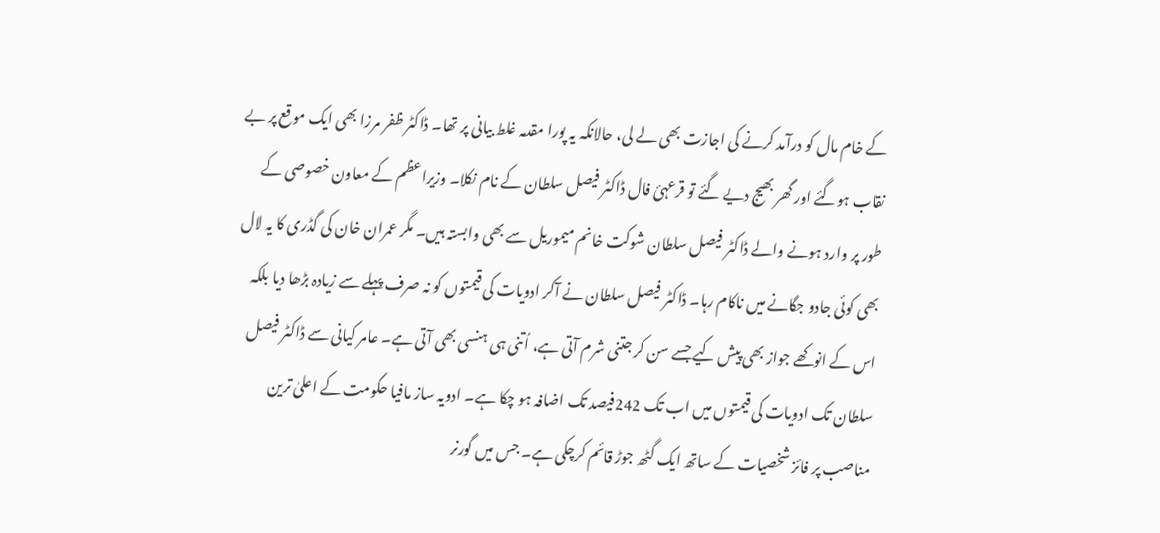کے خام مال کو درآمد کرنے کی اجازت بھی لے لی، حالانکہ یہ پورا مقدمہ غلط بیانی پر تھا۔ ڈاکٹر ظفر مرزا بھی ایک موقع پر بے نقاب ہوگئے اور گھر بھیج دیے گئے تو قرعہئ فال ڈاکٹر فیصل سلطان کے نام نکلا۔ وزیراعظم کے معاون خصوصی کے طور پر وارد ہونے والے ڈاکٹر فیصل سلطان شوکت خانم میموریل سے بھی وابستہ ہیں۔ مگر عمران خان کی گڈری کا یہ لال بھی کوئی جادو جگانے میں ناکام رہا۔ ڈاکٹر فیصل سلطان نے آکر ادویات کی قیمتوں کو نہ صرف پہلے سے زیادہ بڑھا دیا بلکہ اس کے انوکھے جواز بھی پیش کیے جسے سن کر جتنی شرم آتی ہے، اُتنی ہی ہنسی بھی آتی ہے۔ عامر کیانی سے ڈاکٹر فیصل سلطان تک ادویات کی قیمتوں میں اب تک 242فیصد تک اضافہ ہو چکا ہے۔ ادویہ ساز مافیا حکومت کے اعلیٰ ترین مناصب پر فائز شخصیات کے ساتھ ایک گٹھ جوڑ قائم کرچکی ہے۔ جس میں گورنر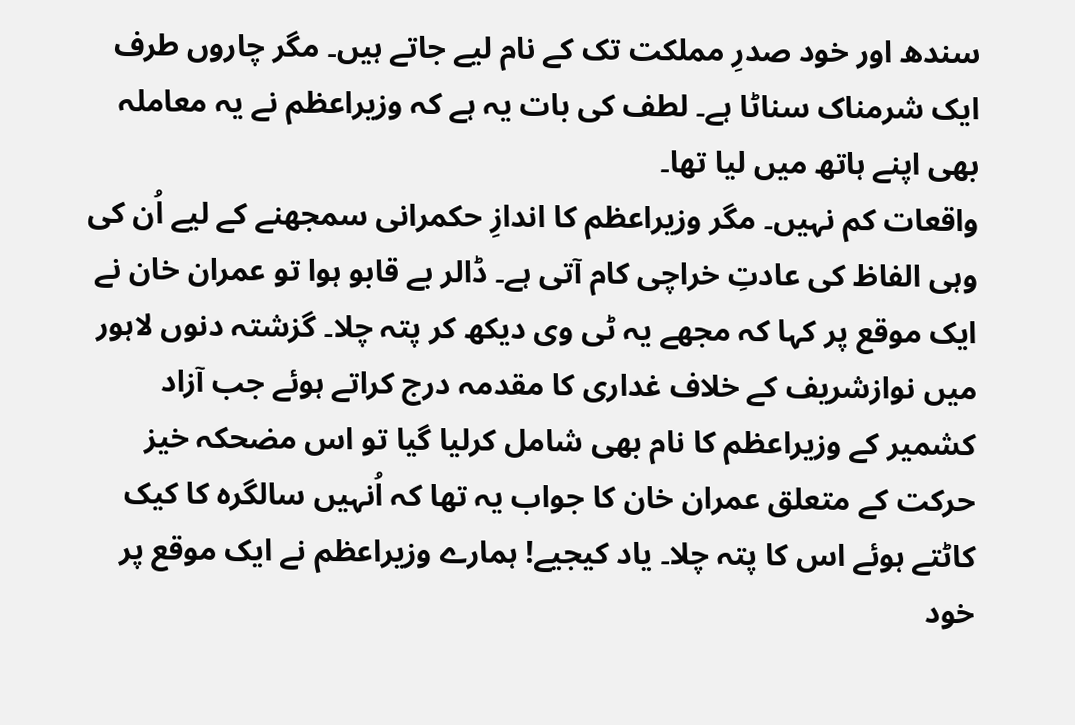سندھ اور خود صدرِ مملکت تک کے نام لیے جاتے ہیں۔ مگر چاروں طرف ایک شرمناک سناٹا ہے۔ لطف کی بات یہ ہے کہ وزیراعظم نے یہ معاملہ بھی اپنے ہاتھ میں لیا تھا۔
واقعات کم نہیں۔ مگر وزیراعظم کا اندازِ حکمرانی سمجھنے کے لیے اُن کی وہی الفاظ کی عادتِ خراچی کام آتی ہے۔ ڈالر بے قابو ہوا تو عمران خان نے ایک موقع پر کہا کہ مجھے یہ ٹی وی دیکھ کر پتہ چلا۔ گزشتہ دنوں لاہور میں نوازشریف کے خلاف غداری کا مقدمہ درج کراتے ہوئے جب آزاد کشمیر کے وزیراعظم کا نام بھی شامل کرلیا گیا تو اس مضحکہ خیز حرکت کے متعلق عمران خان کا جواب یہ تھا کہ اُنہیں سالگرہ کا کیک کاٹتے ہوئے اس کا پتہ چلا۔ یاد کیجیے! ہمارے وزیراعظم نے ایک موقع پر خود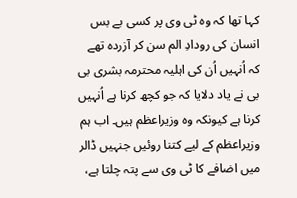کہا تھا کہ وہ ٹی وی پر کسی بے بس انسان کی رودادِ الم سن کر آزردہ تھے کہ اُنہیں اُن کی اہلیہ محترمہ بشری بی بی نے یاد دلایا کہ جو کچھ کرنا ہے اُنہیں کرنا ہے کیونکہ وہ وزیراعظم ہیں۔ اب ہم وزیراعظم کے لیے کتنا روئیں جنہیں ڈالر میں اضافے کا ٹی وی سے پتہ چلتا ہے،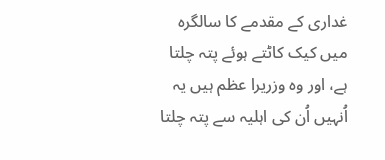غداری کے مقدمے کا سالگرہ میں کیک کاٹتے ہوئے پتہ چلتا ہے، اور وہ وزریرا عظم ہیں یہ اُنہیں اُن کی اہلیہ سے پتہ چلتا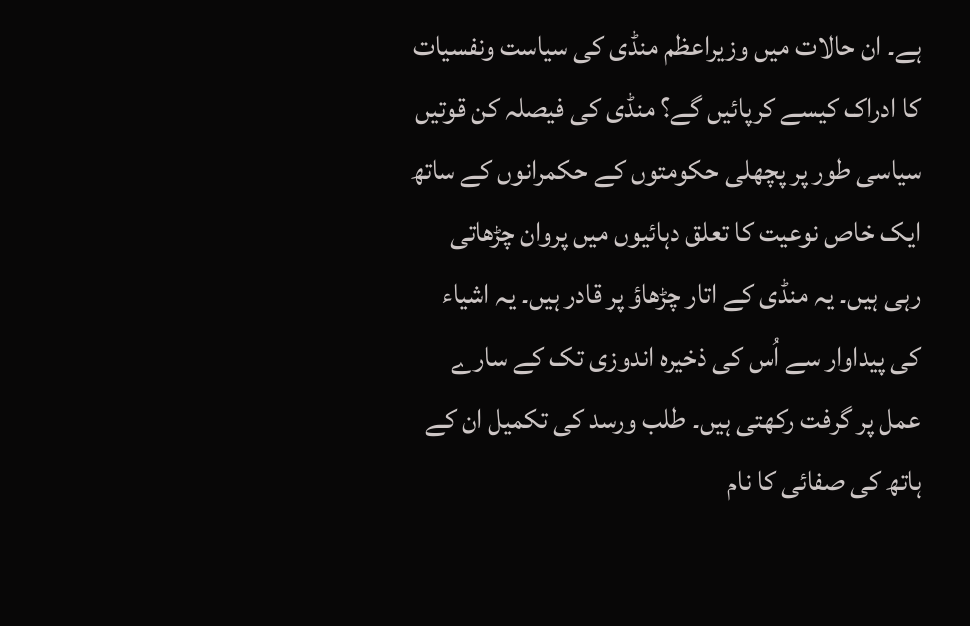ہے۔ ان حالات میں وزیراعظم منڈی کی سیاست ونفسیات کا ادراک کیسے کرپائیں گے؟ منڈی کی فیصلہ کن قوتیں سیاسی طور پر پچھلی حکومتوں کے حکمرانوں کے ساتھ ایک خاص نوعیت کا تعلق دہائیوں میں پروان چڑھاتی رہی ہیں۔ یہ منڈی کے اتار چڑھاؤ پر قادر ہیں۔ یہ اشیاء کی پیداوار سے اُس کی ذخیرہ اندوزی تک کے سارے عمل پر گرفت رکھتی ہیں۔ طلب ورسد کی تکمیل ان کے ہاتھ کی صفائی کا نام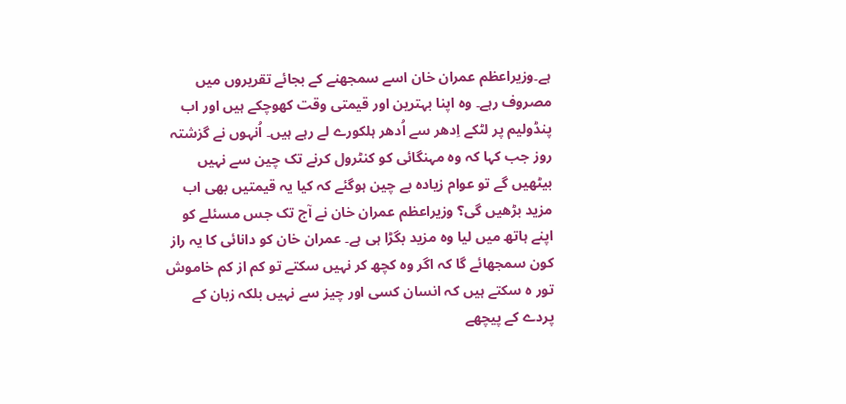ہے۔وزیراعظم عمران خان اسے سمجھنے کے بجائے تقریروں میں مصروف رہے۔ وہ اپنا بہترین اور قیمتی وقت کھوچکے ہیں اور اب پنڈولیم پر لٹکے اِدھر سے اُدھر ہلکورے لے رہے ہیں۔ اُنہوں نے گزشتہ روز جب کہا کہ وہ مہنگائی کو کنٹرول کرنے تک چین سے نہیں بیٹھیں گے تو عوام زیادہ بے چین ہوگئے کہ کیا یہ قیمتیں بھی اب مزید بڑھیں گی؟ وزیراعظم عمران خان نے آج تک جس مسئلے کو اپنے ہاتھ میں لیا وہ مزید بگڑا ہی ہے۔ عمران خان کو دانائی کا یہ راز کون سمجھائے گا کہ اگر وہ کچھ کر نہیں سکتے تو کم از کم خاموش تور ہ سکتے ہیں کہ انسان کسی اور چیز سے نہیں بلکہ زبان کے پردے کے پیچھے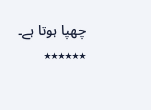چھپا ہوتا ہے۔
٭٭٭٭٭٭